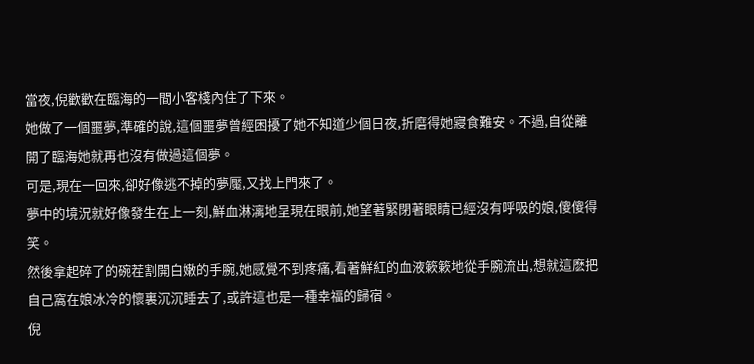當夜,倪歡歡在臨海的一間小客棧內住了下來。
她做了一個噩夢,準確的說,這個噩夢曾經困擾了她不知道少個日夜,折磨得她寢食難安。不過,自從離開了臨海她就再也沒有做過這個夢。
可是,現在一回來,卻好像逃不掉的夢魘,又找上門來了。
夢中的境況就好像發生在上一刻,鮮血淋漓地呈現在眼前,她望著緊閉著眼睛已經沒有呼吸的娘,傻傻得笑。
然後拿起碎了的碗茬割開白嫩的手腕,她感覺不到疼痛,看著鮮紅的血液簌簌地從手腕流出,想就這麽把自己窩在娘冰冷的懷裏沉沉睡去了,或許這也是一種幸福的歸宿。
倪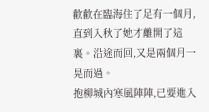歡歡在臨海住了足有一個月,直到入秋了她才離開了這裏。沿途而回,又是兩個月一晃而過。
抱柳城內寒風陣陣,已要進入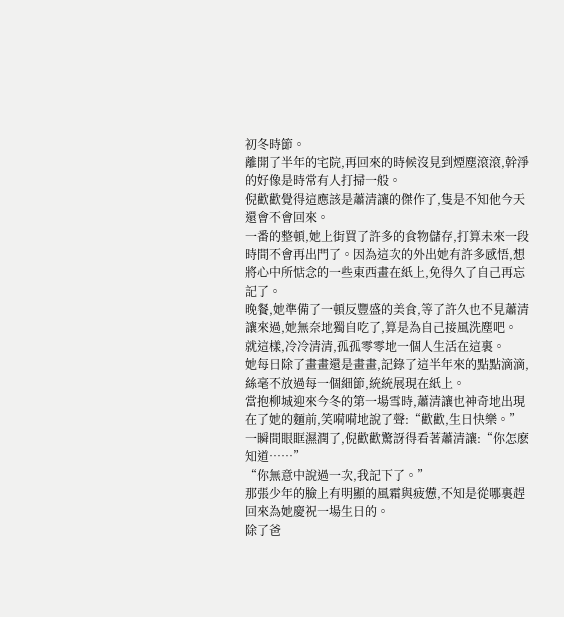初冬時節。
離開了半年的宅院,再回來的時候沒見到煙塵滾滾,幹淨的好像是時常有人打掃一般。
倪歡歡覺得這應該是蕭清讓的傑作了,隻是不知他今天還會不會回來。
一番的整頓,她上街買了許多的食物儲存,打算未來一段時間不會再出門了。因為這次的外出她有許多感悟,想將心中所惦念的一些東西畫在紙上,免得久了自己再忘記了。
晚餐,她準備了一頓反豐盛的美食,等了許久也不見蕭清讓來過,她無奈地獨自吃了,算是為自己接風洗塵吧。
就這樣,冷冷清清,孤孤零零地一個人生活在這裏。
她每日除了畫畫還是畫畫,記錄了這半年來的點點滴滴,絲毫不放過每一個細節,統統展現在紙上。
當抱柳城迎來今冬的第一場雪時,蕭清讓也神奇地出現在了她的麵前,笑嗬嗬地說了聲:“歡歡,生日快樂。”
一瞬間眼眶濕潤了,倪歡歡驚訝得看著蕭清讓:“你怎麽知道……”
“你無意中說過一次,我記下了。”
那張少年的臉上有明顯的風霜與疲憊,不知是從哪裏趕回來為她慶祝一場生日的。
除了爸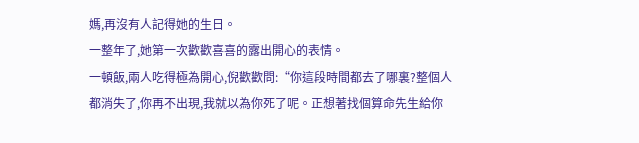媽,再沒有人記得她的生日。
一整年了,她第一次歡歡喜喜的露出開心的表情。
一頓飯,兩人吃得極為開心,倪歡歡問:“你這段時間都去了哪裏?整個人都消失了,你再不出現,我就以為你死了呢。正想著找個算命先生給你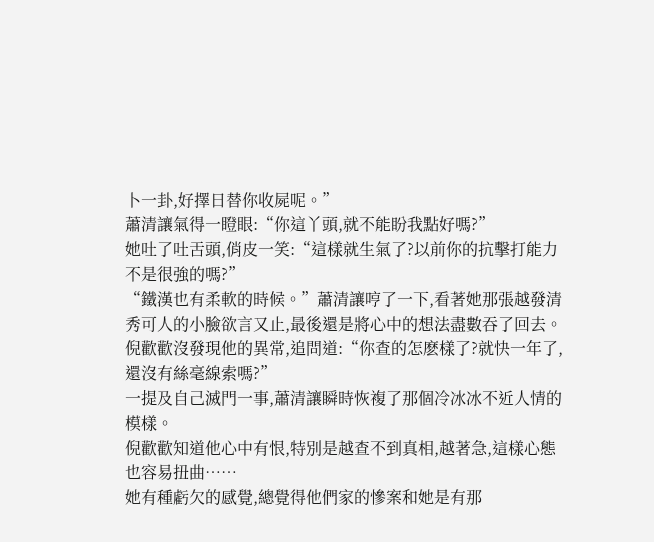卜一卦,好擇日替你收屍呢。”
蕭清讓氣得一瞪眼:“你這丫頭,就不能盼我點好嗎?”
她吐了吐舌頭,俏皮一笑:“這樣就生氣了?以前你的抗擊打能力不是很強的嗎?”
“鐵漢也有柔軟的時候。”蕭清讓哼了一下,看著她那張越發清秀可人的小臉欲言又止,最後還是將心中的想法盡數吞了回去。
倪歡歡沒發現他的異常,追問道:“你查的怎麽樣了?就快一年了,還沒有絲毫線索嗎?”
一提及自己滅門一事,蕭清讓瞬時恢複了那個冷冰冰不近人情的模樣。
倪歡歡知道他心中有恨,特別是越查不到真相,越著急,這樣心態也容易扭曲……
她有種虧欠的感覺,總覺得他們家的慘案和她是有那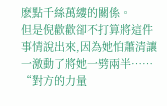麽點千絲萬縷的關係。
但是倪歡歡卻不打算將這件事情說出來,因為她怕蕭清讓一激動了將她一劈兩半……
“對方的力量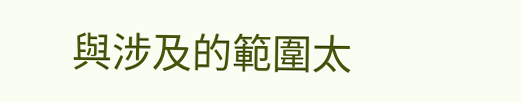與涉及的範圍太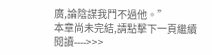廣,論陰謀我鬥不過他。”
本章尚未完結,請點擊下一頁繼續閱讀---->>>